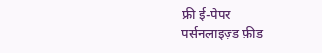फ्री ई-पेपर
पर्सनलाइज़्ड फ़ीड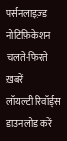पर्सनलाइज़्ड नोटिफ़िकेशन
चलते-फिरते ख़बरें
लॉयल्टी रिवॉर्ड्स
डाउनलोड करें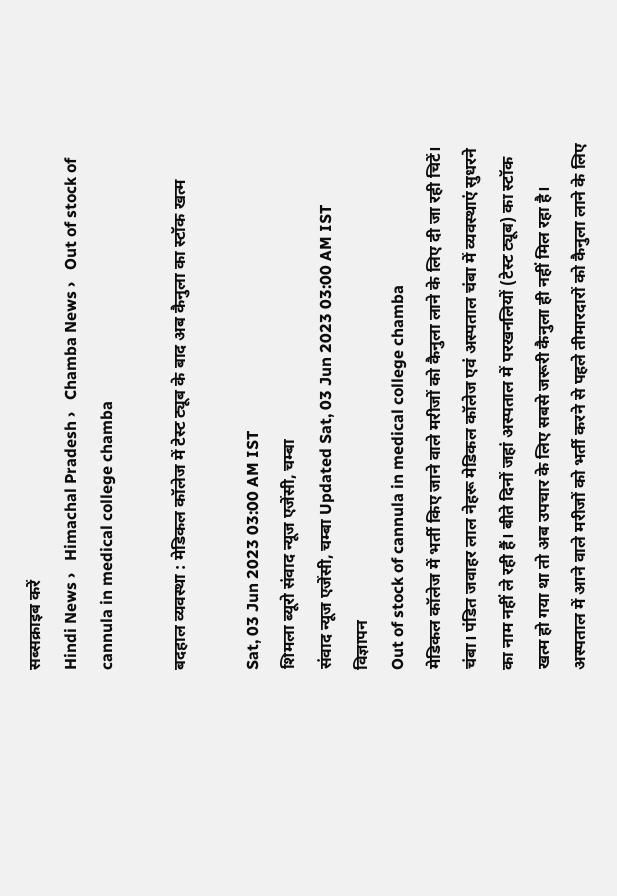सब्सक्राइब करें
Hindi News ›   Himachal Pradesh ›   Chamba News ›   Out of stock of cannula in medical college chamba

बदहाल व्यवस्था : मेडिकल कॉलेज में टेस्ट ट्यूब के बाद अब कैनुला का स्टॉक खत्म

Sat, 03 Jun 2023 03:00 AM IST
शिमला ब्यूरो संवाद न्यूज एजेंसी, चम्बा
संवाद न्यूज एजेंसी, चम्बा Updated Sat, 03 Jun 2023 03:00 AM IST
विज्ञापन
Out of stock of cannula in medical college chamba
मेडिकल कॉलेज में भर्ती किए जाने वाले मरीजों को कैनुला लाने के लिए दी जा रही चिटें।
चंबा। पंडित जवाहर लाल नेहरू मेडिकल कॉलेज एवं अस्पताल चंबा में व्यवस्थाएं सुधरने का नाम नहीं ले रही हैं। बीते दिनों जहां अस्पताल में परखनलियों (टेस्ट ट्यूब) का स्टॉक खत्म हो गया था तो अब उपचार के लिए सबसे जरूरी कैनुला ही नहीं मिल रहा है। अस्पताल में आने वाले मरीजों को भर्ती करने से पहले तीमारदारों को कैनुला लाने के लिए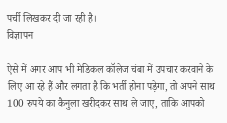पर्ची लिखकर दी जा रही है।
विज्ञापन

ऐसे में अगर आप भी मेडिकल कॉलेज चंबा में उपचार करवाने के लिए आ रहे हैं और लगता है कि भर्ती होना पड़ेगा, तो अपने साथ 100 रुपये का कैनुला खरीदकर साथ ले जाए, ताकि आपको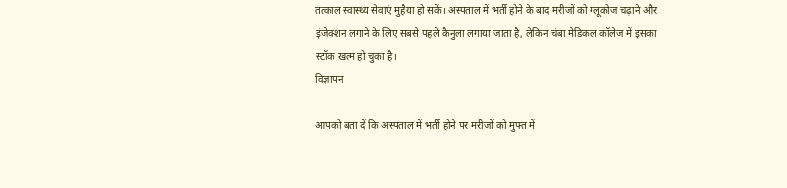तत्काल स्वास्थ्य सेवाएं मुहैया हो सकें। अस्पताल में भर्ती होने के बाद मरीजों को ग्लूकोज चढ़ाने और इंजेक्शन लगाने के लिए सबसे पहले कैनुला लगाया जाता है, लेकिन चंबा मेडिकल कॉलेज में इसका स्टॉक खत्म हो चुका है।
विज्ञापन

आपको बता दें कि अस्पताल में भर्ती होने पर मरीजों को मुफ्त में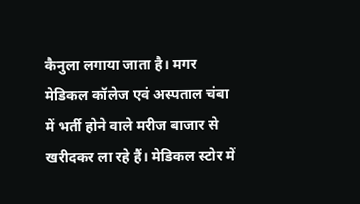कैनुला लगाया जाता है। मगर मेडिकल कॉलेज एवं अस्पताल चंबा में भर्ती होने वाले मरीज बाजार से खरीदकर ला रहे हैं। मेडिकल स्टोर में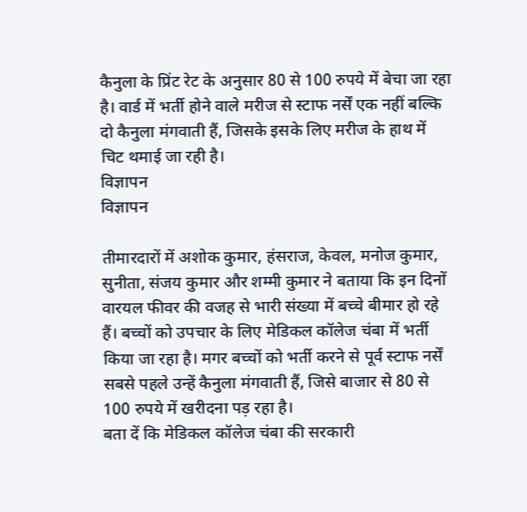कैनुला के प्रिंट रेट के अनुसार 80 से 100 रुपये में बेचा जा रहा है। वार्ड में भर्ती होने वाले मरीज से स्टाफ नर्सें एक नहीं बल्कि दो कैनुला मंगवाती हैं, जिसके इसके लिए मरीज के हाथ में चिट थमाई जा रही है।
विज्ञापन
विज्ञापन

तीमारदारों में अशोक कुमार, हंसराज, केवल, मनोज कुमार, सुनीता, संजय कुमार और शम्मी कुमार ने बताया कि इन दिनों वारयल फीवर की वजह से भारी संख्या में बच्चे बीमार हो रहे हैं। बच्चों को उपचार के लिए मेडिकल कॉलेज चंबा में भर्ती किया जा रहा है। मगर बच्चों को भर्ती करने से पूर्व स्टाफ नर्सें सबसे पहले उन्हें कैनुला मंगवाती हैं, जिसे बाजार से 80 से 100 रुपये में खरीदना पड़ रहा है।
बता दें कि मेडिकल कॉलेज चंबा की सरकारी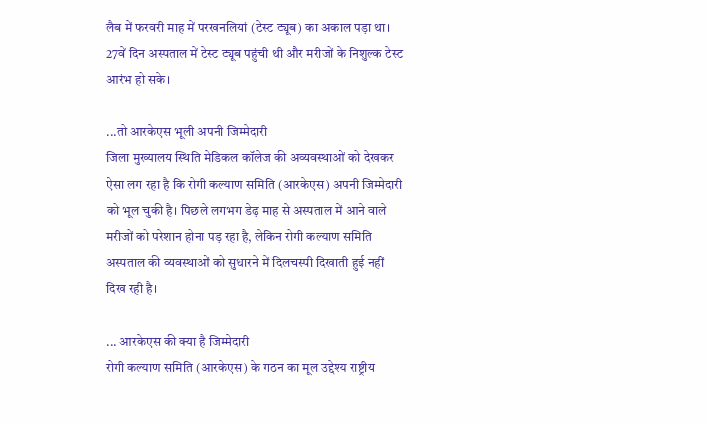लैब में फरवरी माह में परखनलियां (टेस्ट ट्यूब) का अकाल पड़ा था। 27वें दिन अस्पताल में टेस्ट ट्यूब पहुंची थी और मरीजों के निशुल्क टेस्ट आरंभ हो सके।

...तो आरकेएस भूली अपनी जिम्मेदारी
जिला मुख्यालय स्थिति मेडिकल कॉलेज की अव्यवस्थाओं को देखकर ऐसा लग रहा है कि रोगी कल्याण समिति (आरकेएस) अपनी जिम्मेदारी को भूल चुकी है। पिछले लगभग डेढ़ माह से अस्पताल में आने वाले मरीजों को परेशान होना पड़ रहा है, लेकिन रोगी कल्याण समिति अस्पताल की व्यवस्थाओं को सुधारने में दिलचस्पी दिखाती हुई नहीं दिख रही है।

... आरकेएस की क्या है जिम्मेदारी
रोगी कल्याण समिति (आरकेएस) के गठन का मूल उद्देश्य राष्ट्रीय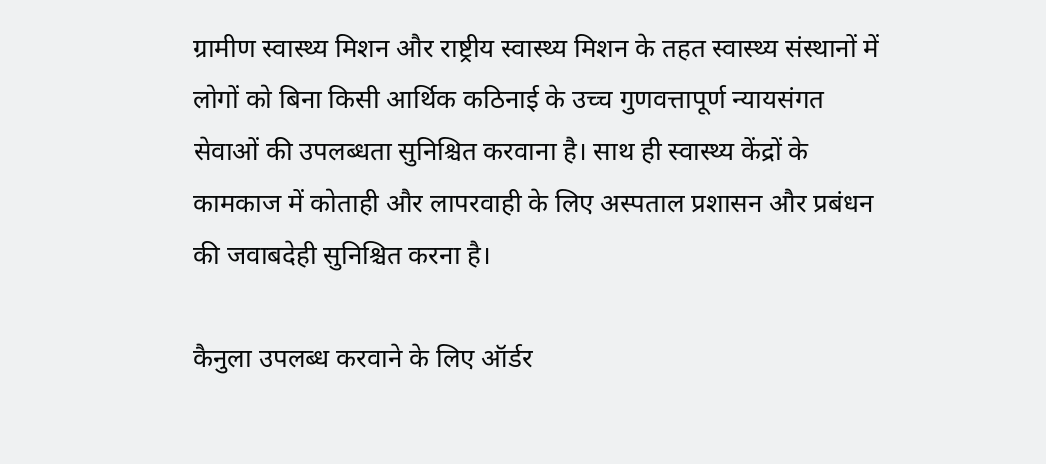ग्रामीण स्वास्थ्य मिशन और राष्ट्रीय स्वास्थ्य मिशन के तहत स्वास्थ्य संस्थानों में लोगों को बिना किसी आर्थिक कठिनाई के उच्च गुणवत्तापूर्ण न्यायसंगत सेवाओं की उपलब्धता सुनिश्चित करवाना है। साथ ही स्वास्थ्य केंद्रों के कामकाज में कोताही और लापरवाही के लिए अस्पताल प्रशासन और प्रबंधन की जवाबदेही सुनिश्चित करना है।

कैनुला उपलब्ध करवाने के लिए ऑर्डर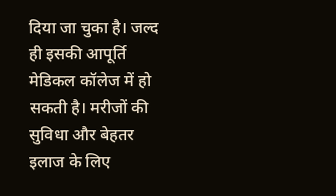दिया जा चुका है। जल्द ही इसकी आपूर्ति मेडिकल कॉलेज में हो सकती है। मरीजों की सुविधा और बेहतर इलाज के लिए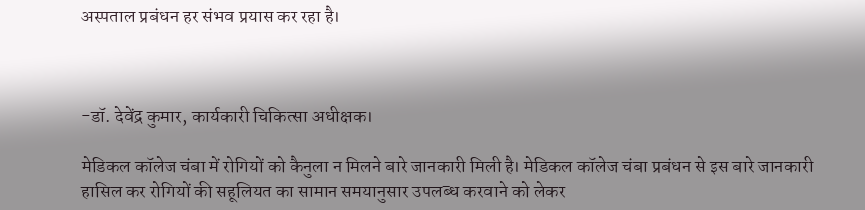अस्पताल प्रबंधन हर संभव प्रयास कर रहा है।



-डॉ. देवेंद्र कुमार, कार्यकारी चिकित्सा अधीक्षक।

मेडिकल कॉलेज चंबा में रोगियों को कैनुला न मिलने बारे जानकारी मिली है। मेडिकल कॉलेज चंबा प्रबंधन से इस बारे जानकारी हासिल कर रोगियों की सहूलियत का सामान समयानुसार उपलब्ध करवाने को लेकर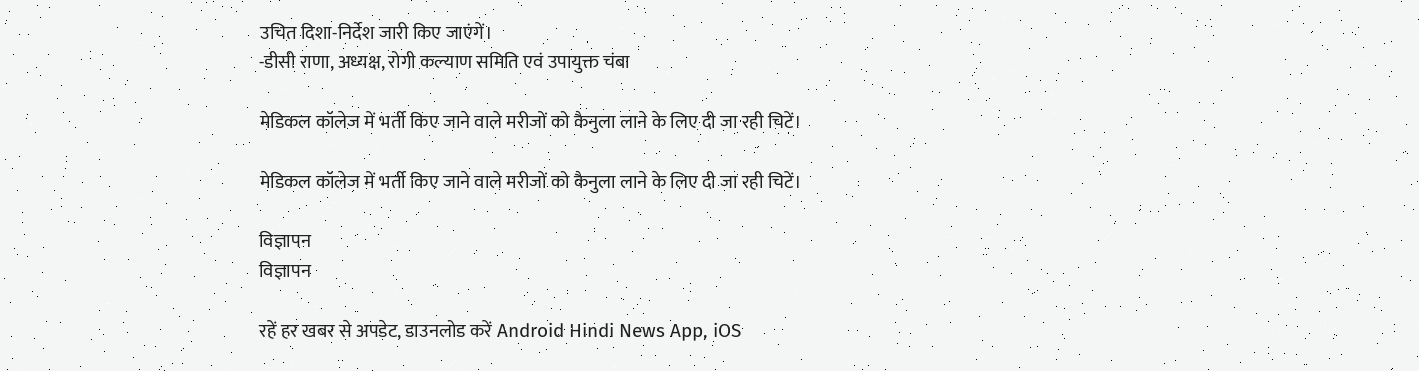उचित दिशा-निर्देश जारी किए जाएंगें।
-डीसी राणा, अध्यक्ष, रोगी कल्याण समिति एवं उपायुक्त चंबा

मेडिकल कॉलेज में भर्ती किए जाने वाले मरीजों को कैनुला लाने के लिए दी जा रही चिटें।

मेडिकल कॉलेज में भर्ती किए जाने वाले मरीजों को कैनुला लाने के लिए दी जा रही चिटें।

विज्ञापन
विज्ञापन

रहें हर खबर से अपडेट, डाउनलोड करें Android Hindi News App, iOS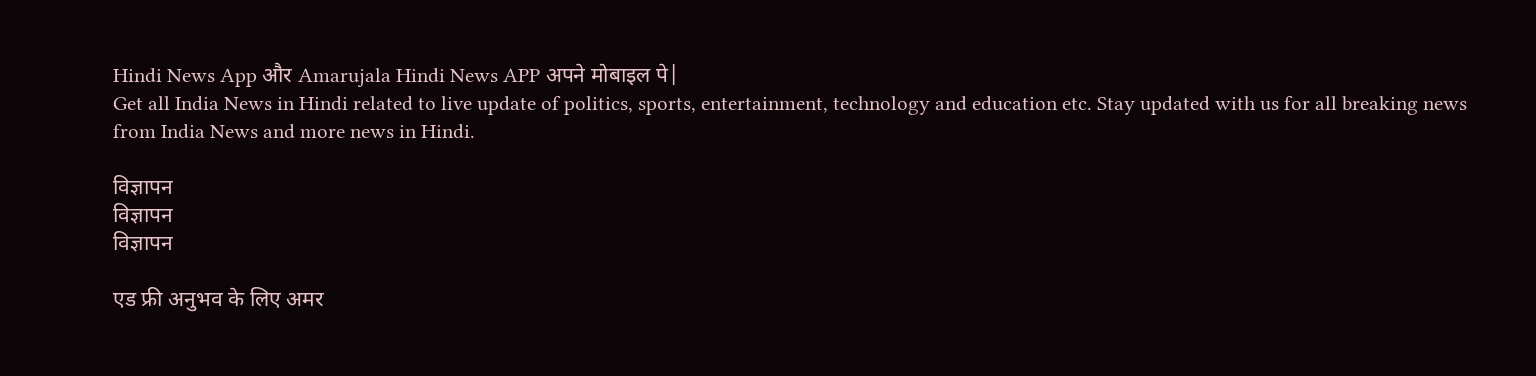Hindi News App और Amarujala Hindi News APP अपने मोबाइल पे|
Get all India News in Hindi related to live update of politics, sports, entertainment, technology and education etc. Stay updated with us for all breaking news from India News and more news in Hindi.

विज्ञापन
विज्ञापन
विज्ञापन

एड फ्री अनुभव के लिए अमर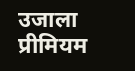उजाला प्रीमियम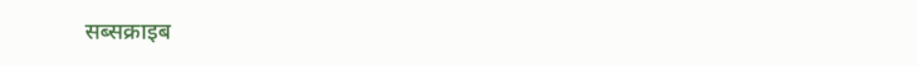सब्सक्राइब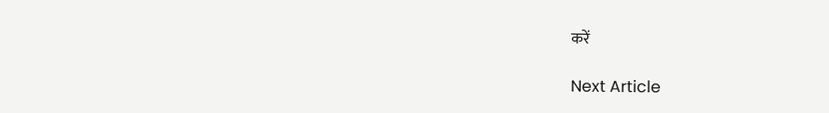करें

Next Article